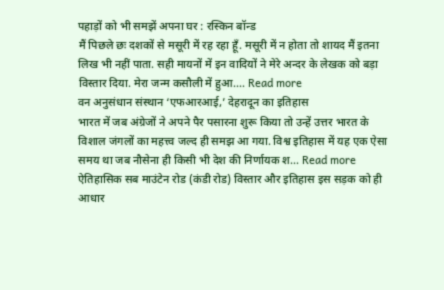पहाड़ों को भी समझें अपना घर : रस्किन बॉन्ड
मैं पिछले छः दशकों से मसूरी में रह रहा हूँ. मसूरी में न होता तो शायद मैं इतना लिख भी नहीं पाता. सही मायनों में इन वादियों ने मेरे अन्दर के लेखक को बड़ा विस्तार दिया. मेरा जन्म कसौली में हुआ.... Read more
वन अनुसंधान संस्थान ‘एफआरआई,’ देहरादून का इतिहास
भारत में जब अंग्रेजों ने अपने पैर पसारना शुरू किया तो उन्हें उत्तर भारत के विशाल जंगलों का महत्त्व जल्द ही समझ आ गया. विश्व इतिहास में यह एक ऐसा समय था जब नौसेना ही किसी भी देश की निर्णायक श... Read more
ऐतिहासिक सब माउंटेन रोड (कंडी रोड) विस्तार और इतिहास इस सड़क को ही आधार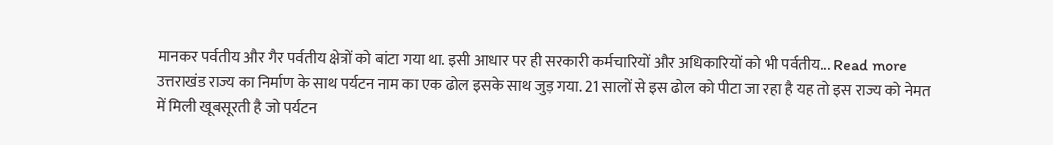मानकर पर्वतीय और गैर पर्वतीय क्षेत्रों को बांटा गया था. इसी आधार पर ही सरकारी कर्मचारियों और अधिकारियों को भी पर्वतीय... Read more
उत्तराखंड राज्य का निर्माण के साथ पर्यटन नाम का एक ढोल इसके साथ जुड़ गया. 21 सालों से इस ढोल को पीटा जा रहा है यह तो इस राज्य को नेमत में मिली खूबसूरती है जो पर्यटन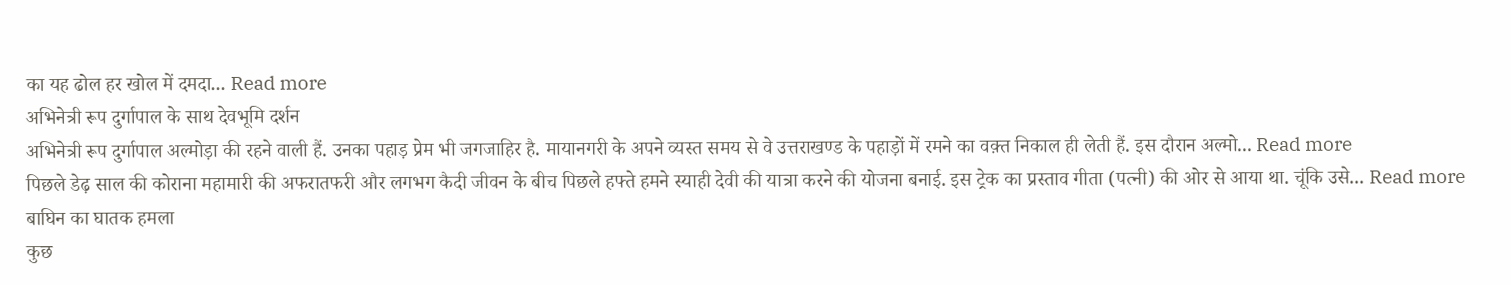का यह ढोल हर खोल में दमदा... Read more
अभिनेत्री रूप दुर्गापाल के साथ देवभूमि दर्शन
अभिनेत्री रूप दुर्गापाल अल्मोड़ा की रहने वाली हैं. उनका पहाड़ प्रेम भी जगजाहिर है. मायानगरी के अपने व्यस्त समय से वे उत्तराखण्ड के पहाड़ों में रमने का वक़्त निकाल ही लेती हैं. इस दौरान अल्मो... Read more
पिछले डेढ़ साल की कोराना महामारी की अफरातफरी और लगभग कैदी जीवन के बीच पिछले हफ्ते हमने स्याही देवी की यात्रा करने की योजना बनाई. इस ट्रेक का प्रस्ताव गीता (पत्नी) की ओर से आया था. चूंकि उसे... Read more
बाघिन का घातक हमला
कुछ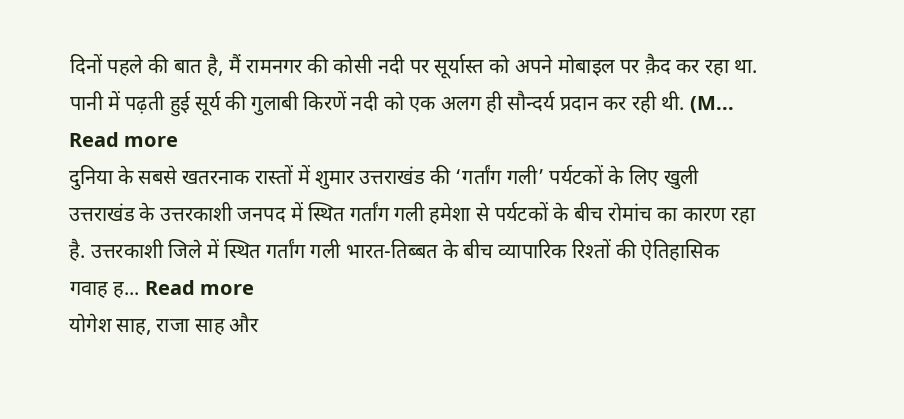दिनों पहले की बात है, मैं रामनगर की कोसी नदी पर सूर्यास्त को अपने मोबाइल पर क़ैद कर रहा था. पानी में पढ़ती हुई सूर्य की गुलाबी किरणें नदी को एक अलग ही सौन्दर्य प्रदान कर रही थी. (M... Read more
दुनिया के सबसे खतरनाक रास्तों में शुमार उत्तराखंड की ‘गर्तांग गली’ पर्यटकों के लिए खुली
उत्तराखंड के उत्तरकाशी जनपद में स्थित गर्तांग गली हमेशा से पर्यटकों के बीच रोमांच का कारण रहा है. उत्तरकाशी जिले में स्थित गर्तांग गली भारत-तिब्बत के बीच व्यापारिक रिश्तों की ऐतिहासिक गवाह ह... Read more
योगेश साह, राजा साह और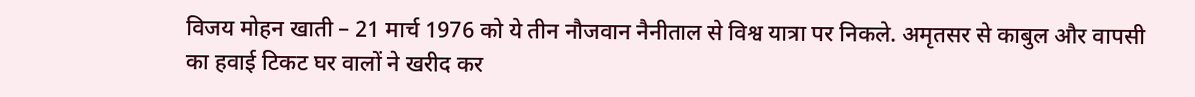विजय मोहन खाती – 21 मार्च 1976 को ये तीन नौजवान नैनीताल से विश्व यात्रा पर निकले. अमृतसर से काबुल और वापसी का हवाई टिकट घर वालों ने खरीद कर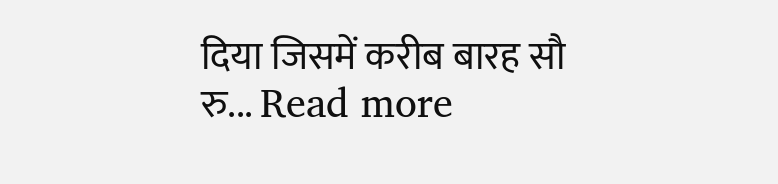दिया जिसमें करीब बारह सौ रु... Read more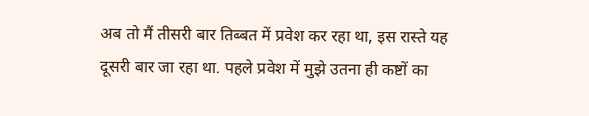अब तो मैं तीसरी बार तिब्बत में प्रवेश कर रहा था, इस रास्ते यह दूसरी बार जा रहा था. पहले प्रवेश में मुझे उतना ही कष्टों का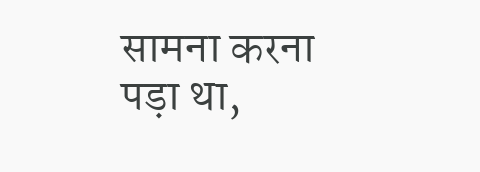सामना करना पड़ा था,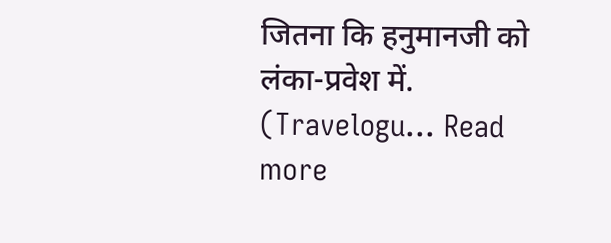जितना कि हनुमानजी को लंका-प्रवेश में. (Travelogu... Read more